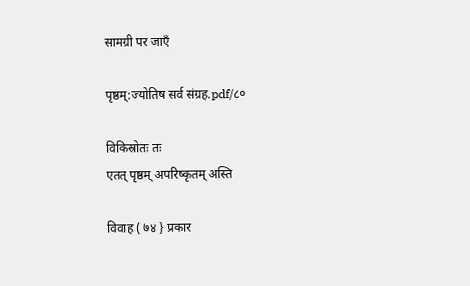सामग्री पर जाएँ

पृष्ठम्:ज्योतिष सर्व संग्रह.pdf/८०

विकिस्रोतः तः
एतत् पृष्ठम् अपरिष्कृतम् अस्ति

विवाह ( ७४ } प्रकार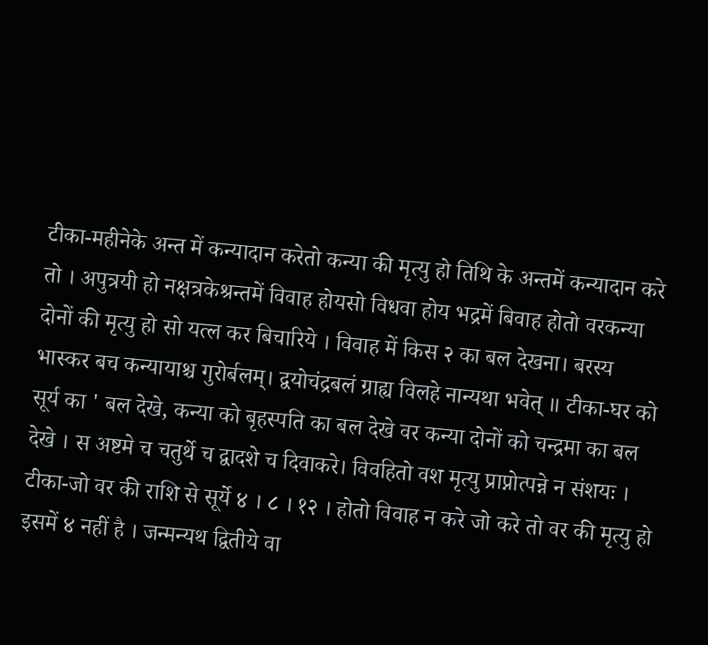टीका-महीनेके अन्त में कन्यादान करेतो कन्या की मृत्यु हो तिथि के अन्तमें कन्यादान करे तो । अपुत्रयी हो नक्षत्रकेश्रन्तमें विवाह होयसो विधवा होय भद्रमें बिवाह होतो वरकन्या दोनों की मृत्यु हो सो यत्ल कर बिचारिये । विवाह में किस २ का बल देखना। बरस्य भास्कर बच कन्यायाश्च गुरोर्बलम्। द्वयोचंद्रबलं ग्राह्य विलहे नान्यथा भवेत् ॥ टीका-घर को सूर्य का ' बल देखे, कन्या को बृहस्पति का बल देखे वर कन्या दोनों को चन्द्रमा का बल देखे । स अष्टमे च चतुर्थे च द्वादशे च दिवाकरे। विवहितो वश मृत्यु प्राप्नोत्पन्ने न संशयः । टीका-जो वर की राशि से सूर्ये ४ । ८ । १२ । होतो विवाह न करे जो करे तो वर की मृत्यु हो इसमें ४ नहीं है । जन्मन्यथ द्वितीये वा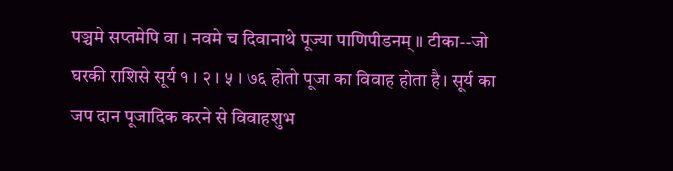पञ्चमे सप्तमेपि वा । नवमे च दिवानाथे पूज्या पाणिपीडनम् ॥ टीका--जो घरकी राशिसे सूर्य १ । २ । ५ । ७६ होतो पूजा का विवाह होता है। सूर्य का जप दान पूजादिक करने से विवाहशुभ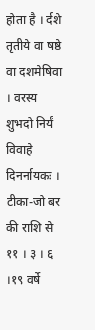होता है । र्दशे तृतीये वा षष्ठे वा दशमेषिवा । वरस्य शुभदो निर्यं विवाहे दिनर्नायकः । टीका-जो बर की राशि से ११ । ३ । ६ ।१९ वर्षे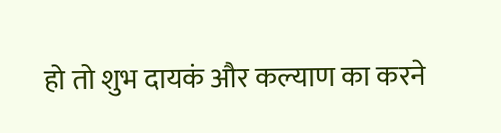हो तो शुभ दायकं और कल्याण का करने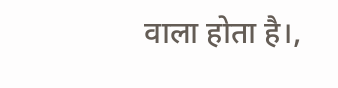वाला होता है।,